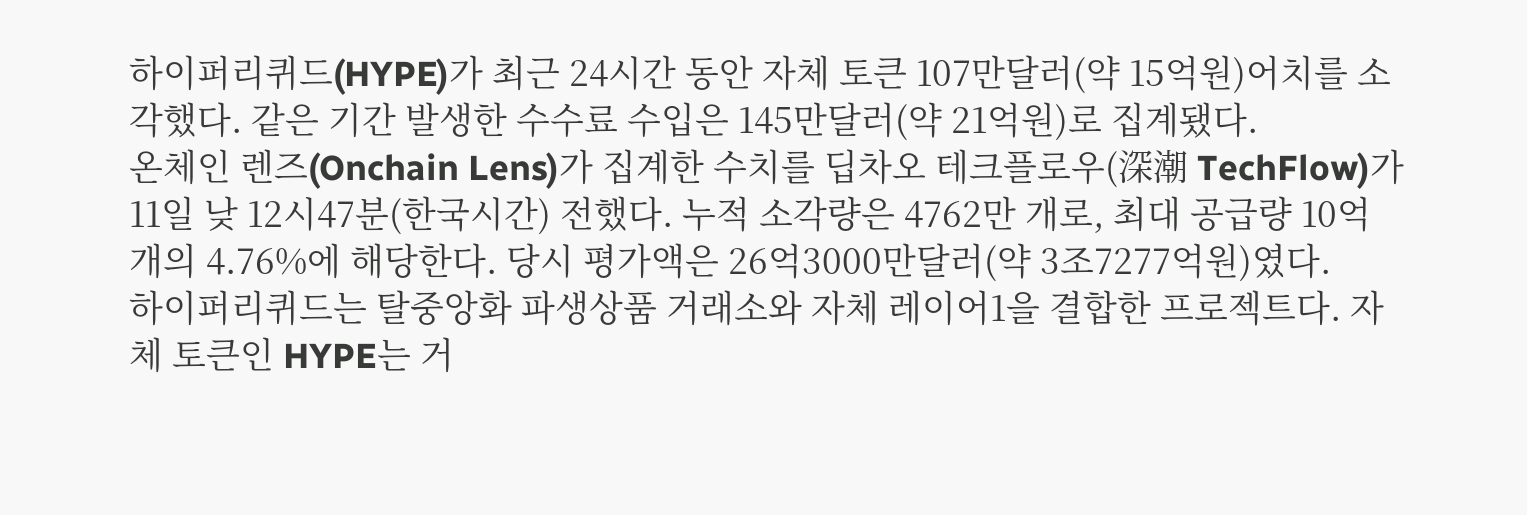하이퍼리퀴드(HYPE)가 최근 24시간 동안 자체 토큰 107만달러(약 15억원)어치를 소각했다. 같은 기간 발생한 수수료 수입은 145만달러(약 21억원)로 집계됐다.
온체인 렌즈(Onchain Lens)가 집계한 수치를 딥차오 테크플로우(深潮 TechFlow)가 11일 낮 12시47분(한국시간) 전했다. 누적 소각량은 4762만 개로, 최대 공급량 10억 개의 4.76%에 해당한다. 당시 평가액은 26억3000만달러(약 3조7277억원)였다.
하이퍼리퀴드는 탈중앙화 파생상품 거래소와 자체 레이어1을 결합한 프로젝트다. 자체 토큰인 HYPE는 거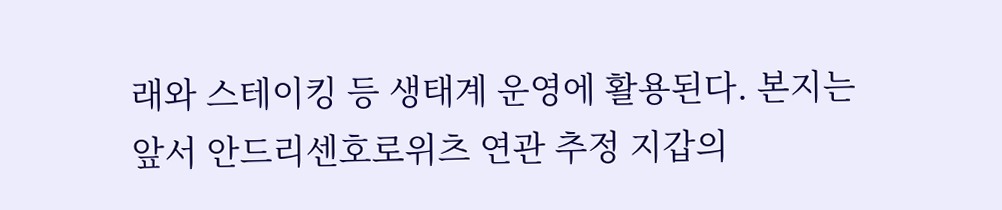래와 스테이킹 등 생태계 운영에 활용된다. 본지는 앞서 안드리센호로위츠 연관 추정 지갑의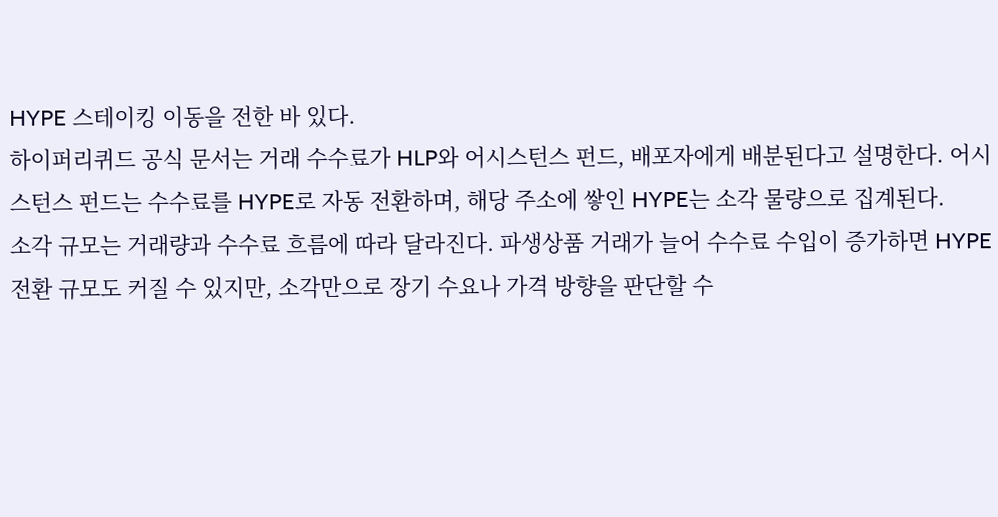HYPE 스테이킹 이동을 전한 바 있다.
하이퍼리퀴드 공식 문서는 거래 수수료가 HLP와 어시스턴스 펀드, 배포자에게 배분된다고 설명한다. 어시스턴스 펀드는 수수료를 HYPE로 자동 전환하며, 해당 주소에 쌓인 HYPE는 소각 물량으로 집계된다.
소각 규모는 거래량과 수수료 흐름에 따라 달라진다. 파생상품 거래가 늘어 수수료 수입이 증가하면 HYPE 전환 규모도 커질 수 있지만, 소각만으로 장기 수요나 가격 방향을 판단할 수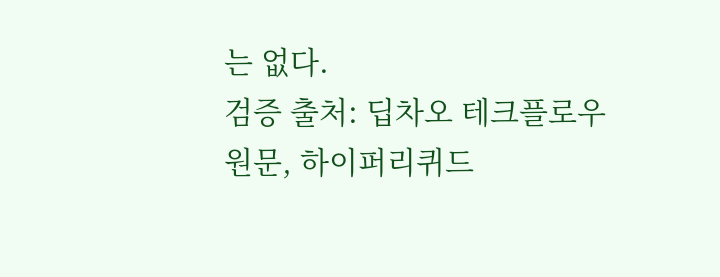는 없다.
검증 출처: 딥차오 테크플로우 원문, 하이퍼리퀴드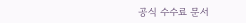공식 수수료 문서